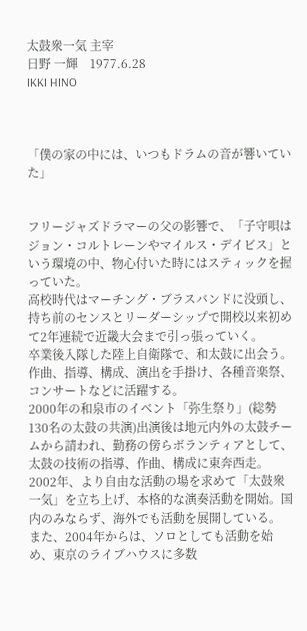太鼓衆一気 主宰
日野 一輝    1977.6.28
IKKI HINO



「僕の家の中には、いつもドラムの音が響いていた」


フリージャズドラマーの父の影響で、「子守唄はジョン・コルトレーンやマイルス・デイビス」という環境の中、物心付いた時にはスティックを握っていた。
高校時代はマーチング・ブラスバンドに没頭し、持ち前のセンスとリーダーシップで開校以来初めて2年連続で近畿大会まで引っ張っていく。
卒業後入隊した陸上自衛隊で、和太鼓に出会う。作曲、指導、構成、演出を手掛け、各種音楽祭、コンサートなどに活躍する。
2000年の和泉市のイベント「弥生祭り」(総勢130名の太鼓の共演)出演後は地元内外の太鼓チームから請われ、勤務の傍らボランティアとして、太鼓の技術の指導、作曲、構成に東奔西走。
2002年、より自由な活動の場を求めて「太鼓衆 一気」を立ち上げ、本格的な演奏活動を開始。国内のみならず、海外でも活動を展開している。
また、2004年からは、ソロとしても活動を始め、東京のライブハウスに多数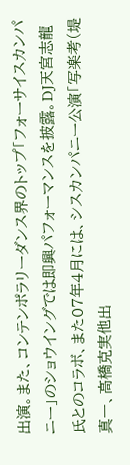出演。また、コンテンポラリーダンス界のトップ「フォーサイスカンパニー」のショウイングでは即興パフォーマンスを披露。DJ天宮志龍氏とのコラボ、また07年4月には、シスカンパニー公演「写楽考(堤真一、高橋克実他出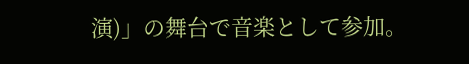演)」の舞台で音楽として参加。